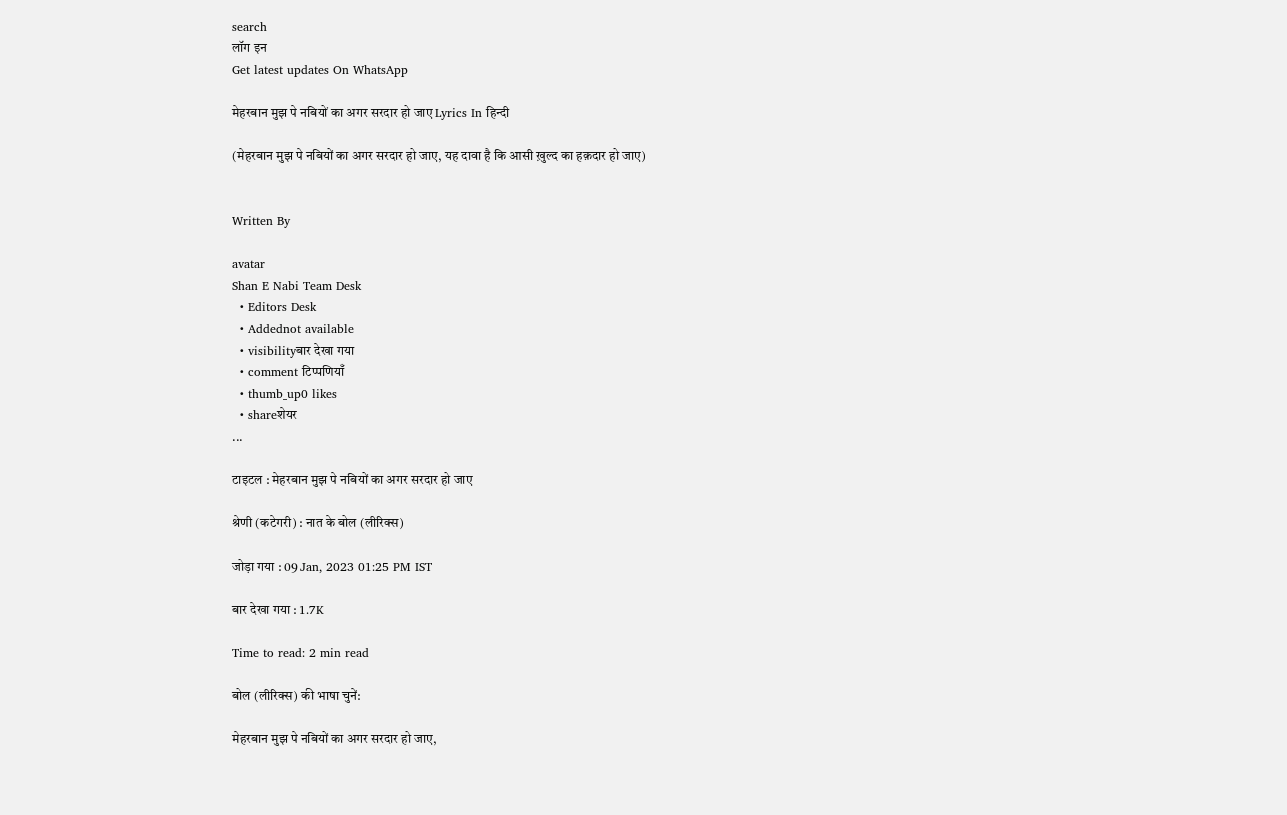search
लॉग इन
Get latest updates On WhatsApp

मेहरबान मुझ पे नबियों का अगर सरदार हो जाए Lyrics In हिन्दी

(मेहरबान मुझ पे नबियों का अगर सरदार हो जाए, यह दावा है कि आसी ख़ुल्द का हक़दार हो जाए)


Written By

avatar
Shan E Nabi Team Desk
  • Editors Desk
  • Addednot available
  • visibilityबार देखा गया
  • comment टिप्पणियाँ
  • thumb_up0 likes
  • shareशेयर
...

टाइटल : मेहरबान मुझ पे नबियों का अगर सरदार हो जाए

श्रेणी (कटेगरी) : नात के बोल (लीरिक्स)

जोड़ा गया : 09 Jan, 2023 01:25 PM IST

बार देखा गया : 1.7K

Time to read: 2 min read

बोल (लीरिक्स) की भाषा चुनें:

मेहरबान मुझ पे नबियों का अगर सरदार हो जाए,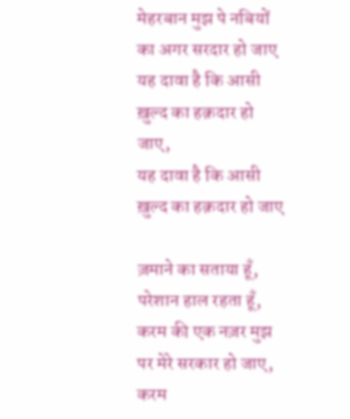मेहरबान मुझ पे नबियों का अगर सरदार हो जाए
यह दावा है कि आसी ख़ुल्द का हक़दार हो जाए,
यह दावा है कि आसी ख़ुल्द का हक़दार हो जाए

ज़माने का सताया हूँ, परेशान हाल रहता हूँ,
करम की एक नज़र मुझ पर मेरे सरकार हो जाए,
करम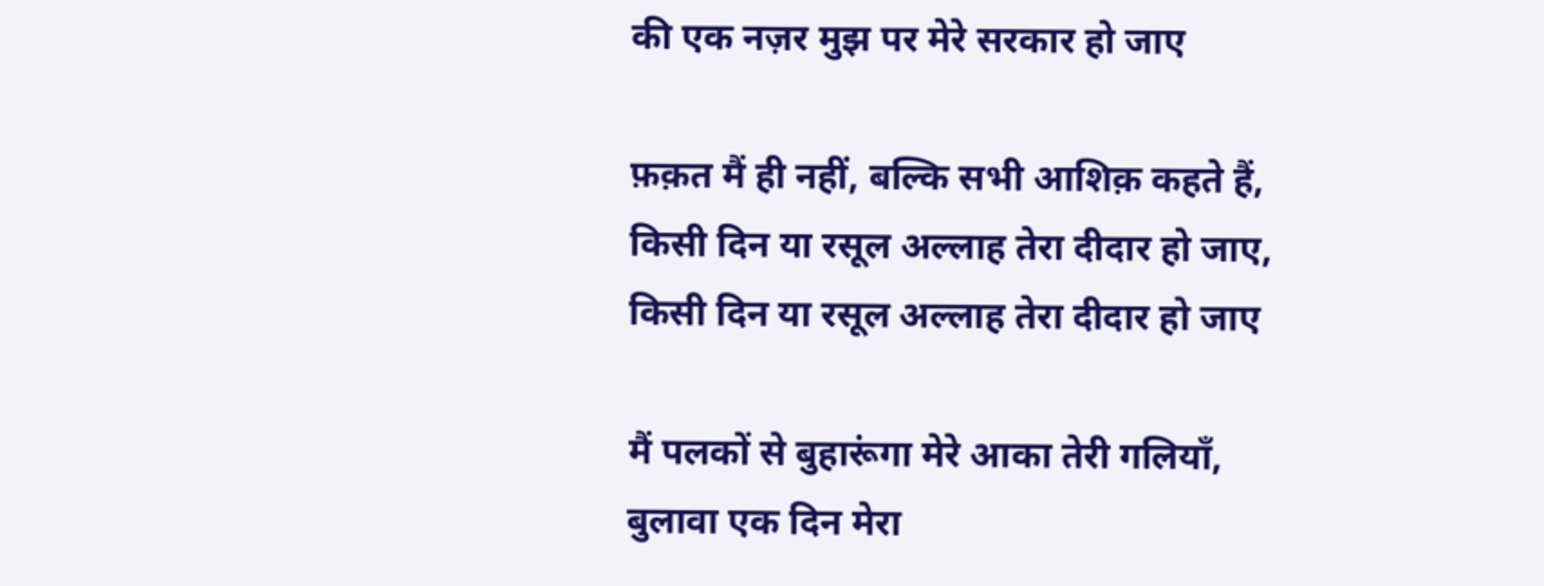की एक नज़र मुझ पर मेरे सरकार हो जाए

फ़क़त मैं ही नहीं, बल्कि सभी आशिक़ कहते हैं,
किसी दिन या रसूल अल्लाह तेरा दीदार हो जाए,
किसी दिन या रसूल अल्लाह तेरा दीदार हो जाए

मैं पलकों से बुहारूंगा मेरे आका तेरी गलियाँ,
बुलावा एक दिन मेरा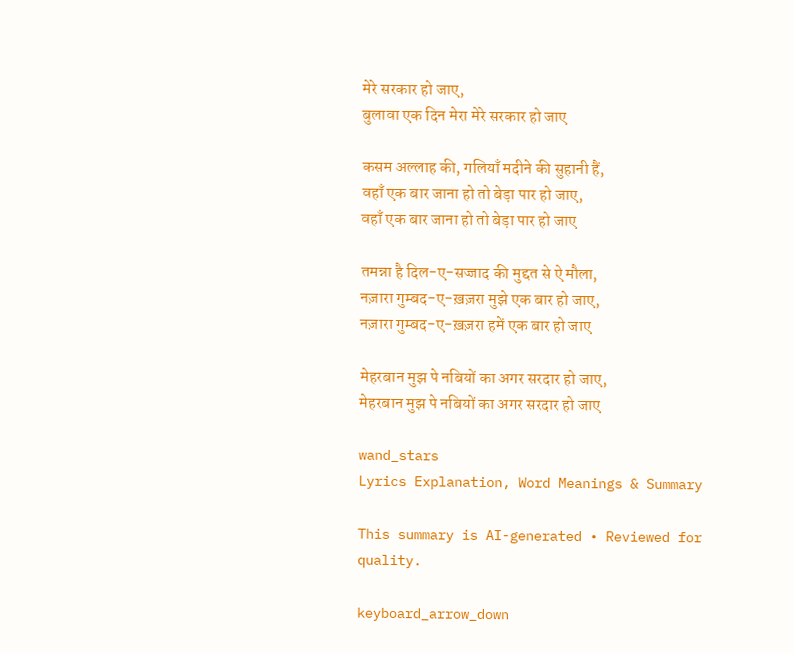मेरे सरकार हो जाए,
बुलावा एक दिन मेरा मेरे सरकार हो जाए

कसम अल्लाह की, गलियाँ मदीने की सुहानी हैं,
वहाँ एक बार जाना हो तो बेड़ा पार हो जाए,
वहाँ एक बार जाना हो तो बेड़ा पार हो जाए

तमन्ना है दिल-ए-सज्जाद की मुद्दत से ऐ मौला,
नज़ारा गुम्बद-ए-ख़ज़रा मुझे एक बार हो जाए,
नज़ारा गुम्बद-ए-ख़ज़रा हमें एक बार हो जाए

मेहरबान मुझ पे नबियों का अगर सरदार हो जाए,
मेहरबान मुझ पे नबियों का अगर सरदार हो जाए

wand_stars
Lyrics Explanation, Word Meanings & Summary

This summary is AI-generated • Reviewed for quality.

keyboard_arrow_down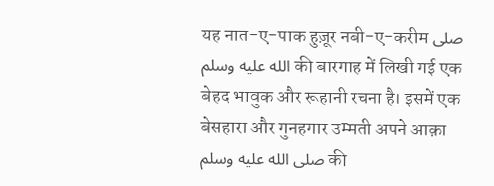यह नात-ए-पाक हुज़ूर नबी-ए-करीम صلى الله عليه وسلم की बारगाह में लिखी गई एक बेहद भावुक और रूहानी रचना है। इसमें एक बेसहारा और गुनहगार उम्मती अपने आक़ा صلى الله عليه وسلم की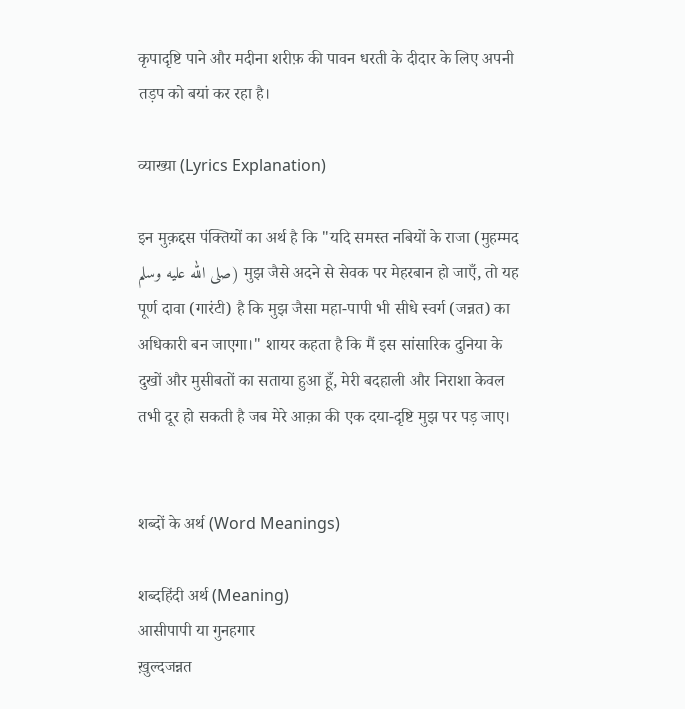कृपादृष्टि पाने और मदीना शरीफ़ की पावन धरती के दीदार के लिए अपनी तड़प को बयां कर रहा है।

व्याख्या (Lyrics Explanation)

इन मुक़द्दस पंक्तियों का अर्थ है कि "यदि समस्त नबियों के राजा (मुहम्मद صلى الله عليه وسلم) मुझ जैसे अदने से सेवक पर मेहरबान हो जाएँ, तो यह पूर्ण दावा (गारंटी) है कि मुझ जैसा महा-पापी भी सीधे स्वर्ग (जन्नत) का अधिकारी बन जाएगा।" शायर कहता है कि मैं इस सांसारिक दुनिया के दुखों और मुसीबतों का सताया हुआ हूँ, मेरी बदहाली और निराशा केवल तभी दूर हो सकती है जब मेरे आक़ा की एक दया-दृष्टि मुझ पर पड़ जाए।


शब्दों के अर्थ (Word Meanings)

शब्दहिंदी अर्थ (Meaning)
आसीपापी या गुनहगार
ख़ुल्दजन्नत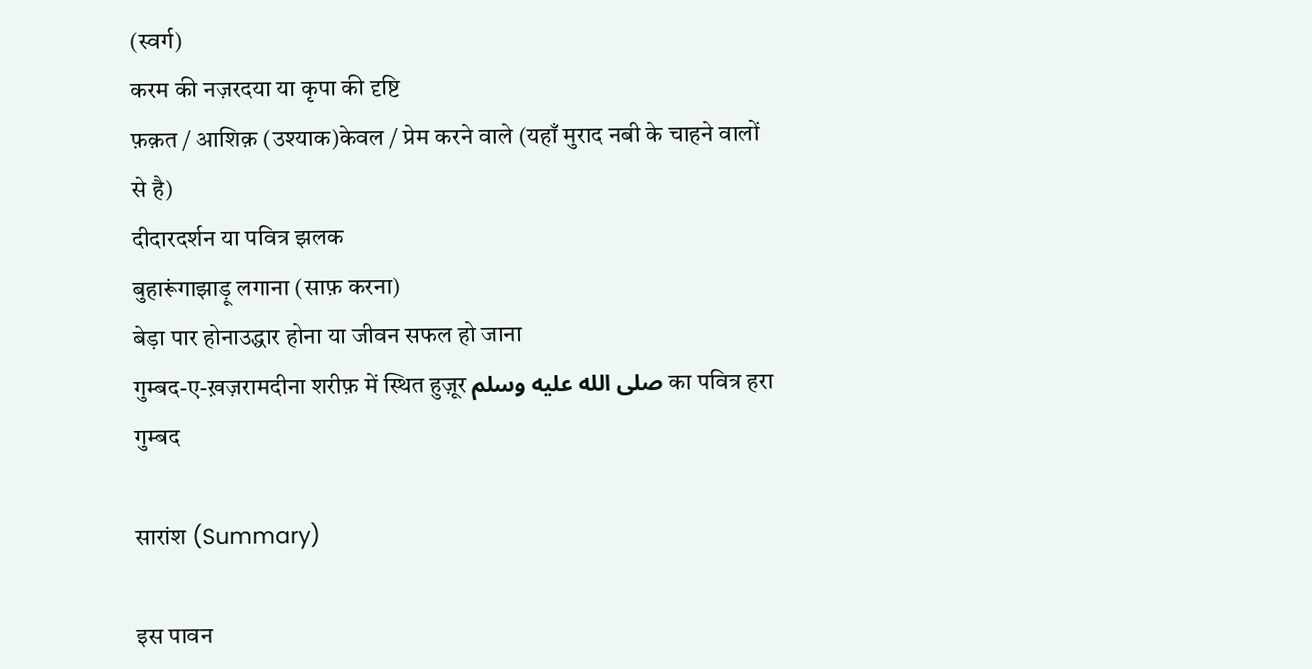(स्वर्ग)
करम की नज़रदया या कृपा की दृष्टि
फ़क़त / आशिक़ (उश्याक)केवल / प्रेम करने वाले (यहाँ मुराद नबी के चाहने वालों से है)
दीदारदर्शन या पवित्र झलक
बुहारूंगाझाड़ू लगाना (साफ़ करना)
बेड़ा पार होनाउद्धार होना या जीवन सफल हो जाना
गुम्बद-ए-ख़ज़रामदीना शरीफ़ में स्थित हुज़ूर صلى الله عليه وسلم का पवित्र हरा गुम्बद

सारांश (Summary)

इस पावन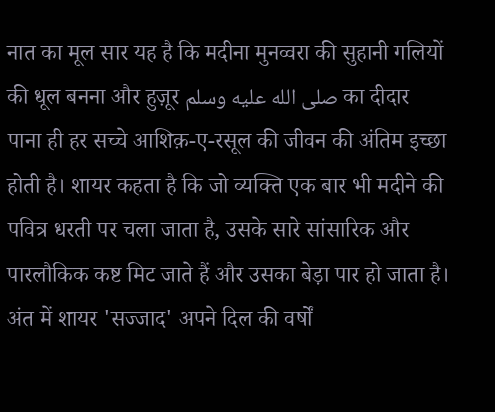नात का मूल सार यह है कि मदीना मुनव्वरा की सुहानी गलियों की धूल बनना और हुज़ूर صلى الله عليه وسلم का दीदार पाना ही हर सच्चे आशिक़-ए-रसूल की जीवन की अंतिम इच्छा होती है। शायर कहता है कि जो व्यक्ति एक बार भी मदीने की पवित्र धरती पर चला जाता है, उसके सारे सांसारिक और पारलौकिक कष्ट मिट जाते हैं और उसका बेड़ा पार हो जाता है। अंत में शायर 'सज्जाद' अपने दिल की वर्षों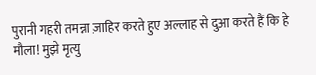पुरानी गहरी तमन्ना ज़ाहिर करते हुए अल्लाह से दुआ करते हैं कि हे मौला! मुझे मृत्यु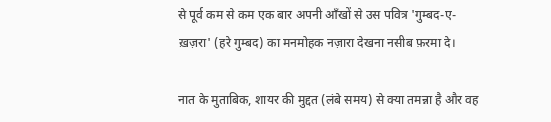से पूर्व कम से कम एक बार अपनी आँखों से उस पवित्र 'गुम्बद-ए-ख़ज़रा' (हरे गुम्बद) का मनमोहक नज़ारा देखना नसीब फ़रमा दे।

नात के मुताबिक, शायर की मुद्दत (लंबे समय) से क्या तमन्ना है और वह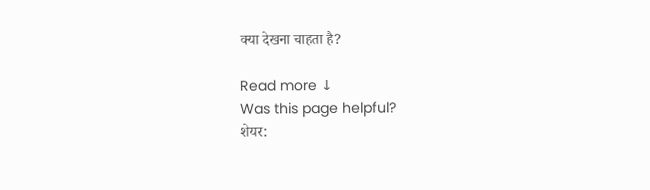क्या देखना चाहता है?

Read more ↓
Was this page helpful?
शेयर: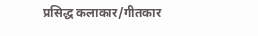प्रसिद्ध कलाकार/गीतकार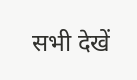सभी देखें